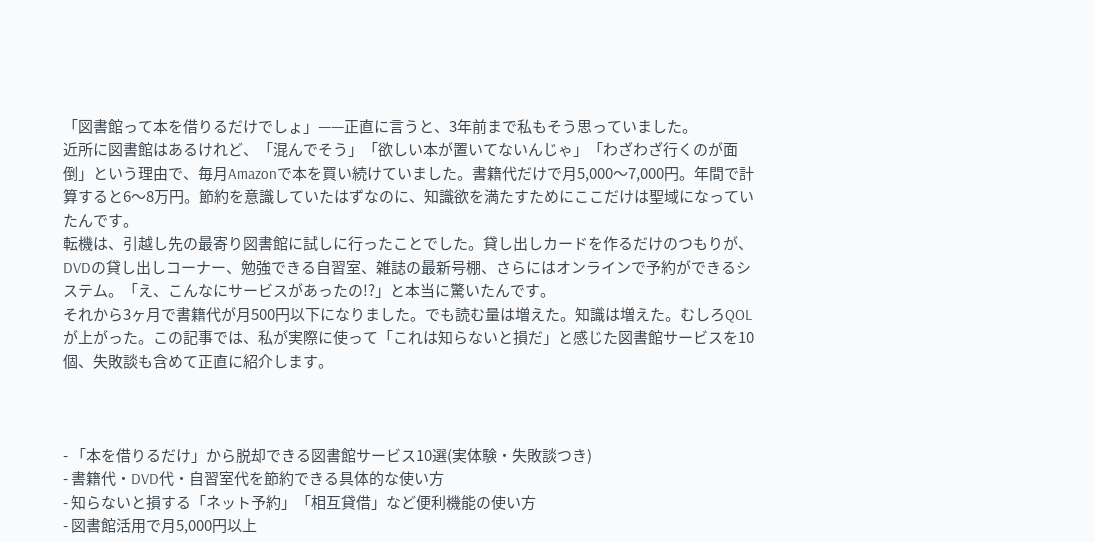「図書館って本を借りるだけでしょ」——正直に言うと、3年前まで私もそう思っていました。
近所に図書館はあるけれど、「混んでそう」「欲しい本が置いてないんじゃ」「わざわざ行くのが面倒」という理由で、毎月Amazonで本を買い続けていました。書籍代だけで月5,000〜7,000円。年間で計算すると6〜8万円。節約を意識していたはずなのに、知識欲を満たすためにここだけは聖域になっていたんです。
転機は、引越し先の最寄り図書館に試しに行ったことでした。貸し出しカードを作るだけのつもりが、DVDの貸し出しコーナー、勉強できる自習室、雑誌の最新号棚、さらにはオンラインで予約ができるシステム。「え、こんなにサービスがあったの!?」と本当に驚いたんです。
それから3ヶ月で書籍代が月500円以下になりました。でも読む量は増えた。知識は増えた。むしろQOLが上がった。この記事では、私が実際に使って「これは知らないと損だ」と感じた図書館サービスを10個、失敗談も含めて正直に紹介します。



- 「本を借りるだけ」から脱却できる図書館サービス10選(実体験・失敗談つき)
- 書籍代・DVD代・自習室代を節約できる具体的な使い方
- 知らないと損する「ネット予約」「相互貸借」など便利機能の使い方
- 図書館活用で月5,000円以上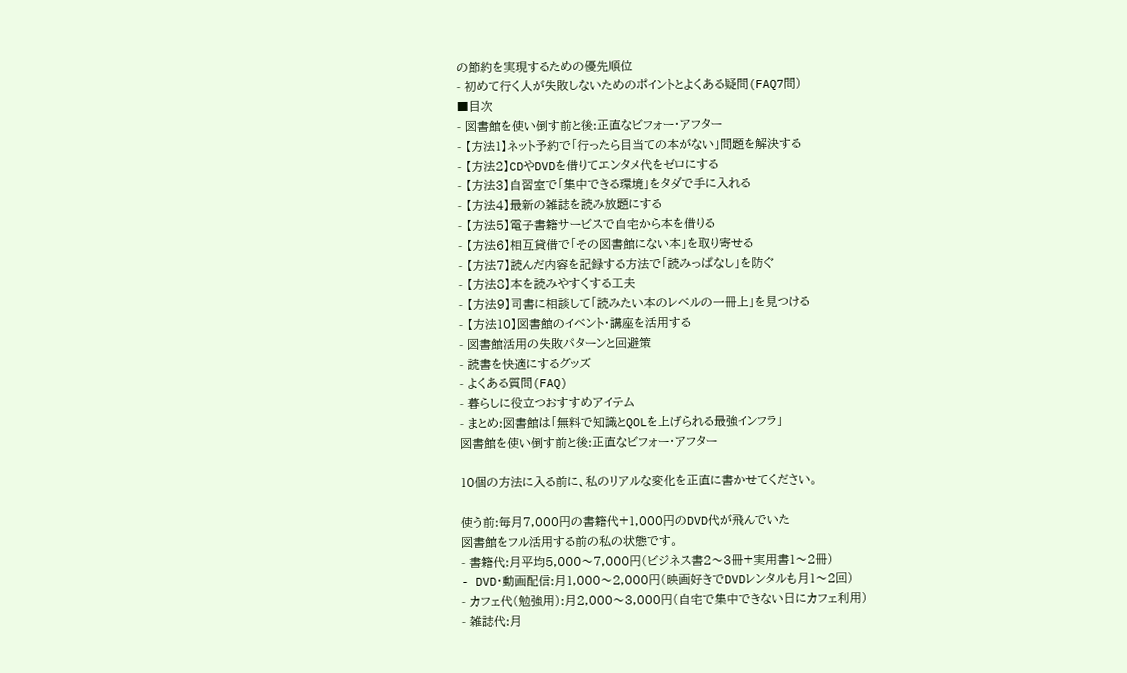の節約を実現するための優先順位
- 初めて行く人が失敗しないためのポイントとよくある疑問(FAQ7問)
■目次
- 図書館を使い倒す前と後:正直なビフォー・アフター
- 【方法1】ネット予約で「行ったら目当ての本がない」問題を解決する
- 【方法2】CDやDVDを借りてエンタメ代をゼロにする
- 【方法3】自習室で「集中できる環境」をタダで手に入れる
- 【方法4】最新の雑誌を読み放題にする
- 【方法5】電子書籍サービスで自宅から本を借りる
- 【方法6】相互貸借で「その図書館にない本」を取り寄せる
- 【方法7】読んだ内容を記録する方法で「読みっぱなし」を防ぐ
- 【方法8】本を読みやすくする工夫
- 【方法9】司書に相談して「読みたい本のレベルの一冊上」を見つける
- 【方法10】図書館のイベント・講座を活用する
- 図書館活用の失敗パターンと回避策
- 読書を快適にするグッズ
- よくある質問(FAQ)
- 暮らしに役立つおすすめアイテム
- まとめ:図書館は「無料で知識とQOLを上げられる最強インフラ」
図書館を使い倒す前と後:正直なビフォー・アフター

10個の方法に入る前に、私のリアルな変化を正直に書かせてください。

使う前:毎月7,000円の書籍代+1,000円のDVD代が飛んでいた
図書館をフル活用する前の私の状態です。
- 書籍代:月平均5,000〜7,000円(ビジネス書2〜3冊+実用書1〜2冊)
- DVD・動画配信:月1,000〜2,000円(映画好きでDVDレンタルも月1〜2回)
- カフェ代(勉強用):月2,000〜3,000円(自宅で集中できない日にカフェ利用)
- 雑誌代:月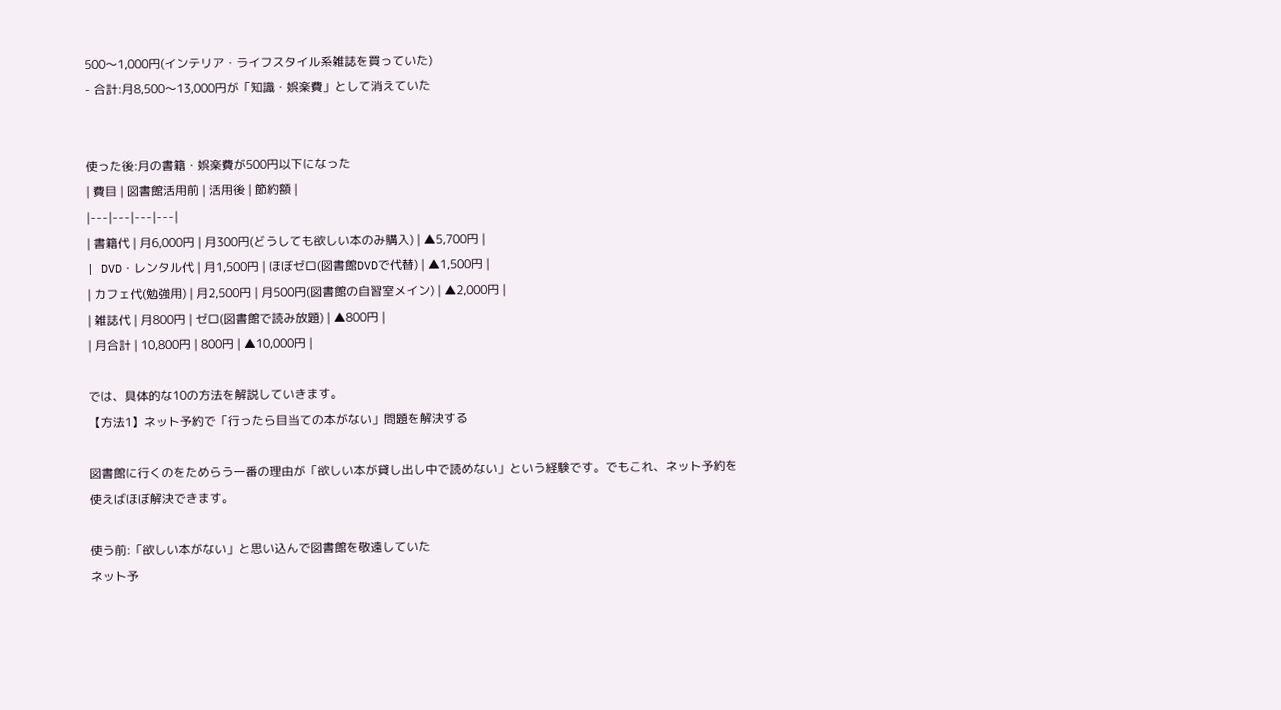500〜1,000円(インテリア・ライフスタイル系雑誌を買っていた)
- 合計:月8,500〜13,000円が「知識・娯楽費」として消えていた


使った後:月の書籍・娯楽費が500円以下になった
| 費目 | 図書館活用前 | 活用後 | 節約額 |
|---|---|---|---|
| 書籍代 | 月6,000円 | 月300円(どうしても欲しい本のみ購入) | ▲5,700円 |
| DVD・レンタル代 | 月1,500円 | ほぼゼロ(図書館DVDで代替) | ▲1,500円 |
| カフェ代(勉強用) | 月2,500円 | 月500円(図書館の自習室メイン) | ▲2,000円 |
| 雑誌代 | 月800円 | ゼロ(図書館で読み放題) | ▲800円 |
| 月合計 | 10,800円 | 800円 | ▲10,000円 |

では、具体的な10の方法を解説していきます。
【方法1】ネット予約で「行ったら目当ての本がない」問題を解決する

図書館に行くのをためらう一番の理由が「欲しい本が貸し出し中で読めない」という経験です。でもこれ、ネット予約を使えばほぼ解決できます。

使う前:「欲しい本がない」と思い込んで図書館を敬遠していた
ネット予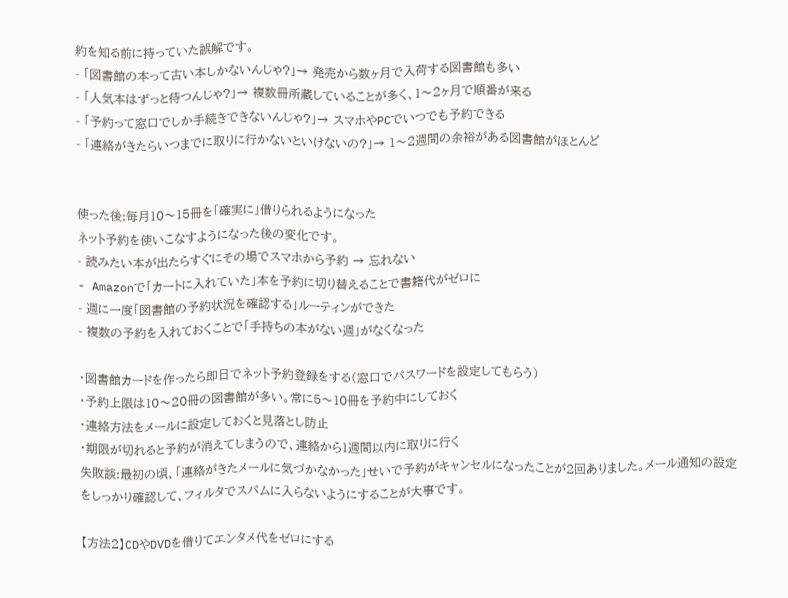約を知る前に持っていた誤解です。
- 「図書館の本って古い本しかないんじゃ?」→ 発売から数ヶ月で入荷する図書館も多い
- 「人気本はずっと待つんじゃ?」→ 複数冊所蔵していることが多く、1〜2ヶ月で順番が来る
- 「予約って窓口でしか手続きできないんじゃ?」→ スマホやPCでいつでも予約できる
- 「連絡がきたらいつまでに取りに行かないといけないの?」→ 1〜2週間の余裕がある図書館がほとんど


使った後:毎月10〜15冊を「確実に」借りられるようになった
ネット予約を使いこなすようになった後の変化です。
- 読みたい本が出たらすぐにその場でスマホから予約 → 忘れない
- Amazonで「カートに入れていた」本を予約に切り替えることで書籍代がゼロに
- 週に一度「図書館の予約状況を確認する」ルーティンができた
- 複数の予約を入れておくことで「手持ちの本がない週」がなくなった

・図書館カードを作ったら即日でネット予約登録をする(窓口でパスワードを設定してもらう)
・予約上限は10〜20冊の図書館が多い。常に5〜10冊を予約中にしておく
・連絡方法をメールに設定しておくと見落とし防止
・期限が切れると予約が消えてしまうので、連絡から1週間以内に取りに行く
失敗談:最初の頃、「連絡がきたメールに気づかなかった」せいで予約がキャンセルになったことが2回ありました。メール通知の設定をしっかり確認して、フィルタでスパムに入らないようにすることが大事です。

【方法2】CDやDVDを借りてエンタメ代をゼロにする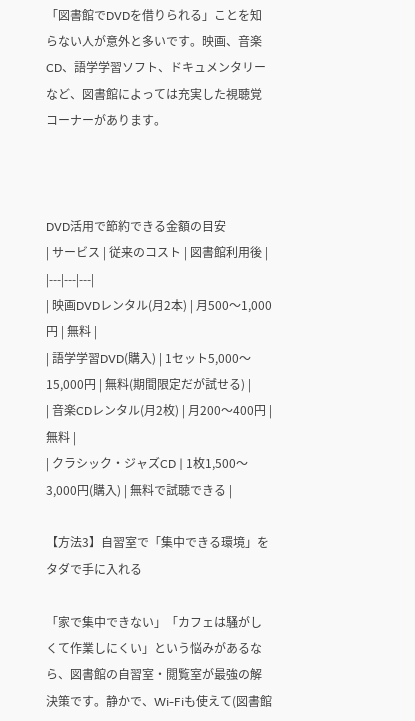「図書館でDVDを借りられる」ことを知らない人が意外と多いです。映画、音楽CD、語学学習ソフト、ドキュメンタリーなど、図書館によっては充実した視聴覚コーナーがあります。



DVD活用で節約できる金額の目安
| サービス | 従来のコスト | 図書館利用後 |
|---|---|---|
| 映画DVDレンタル(月2本) | 月500〜1,000円 | 無料 |
| 語学学習DVD(購入) | 1セット5,000〜15,000円 | 無料(期間限定だが試せる) |
| 音楽CDレンタル(月2枚) | 月200〜400円 | 無料 |
| クラシック・ジャズCD | 1枚1,500〜3,000円(購入) | 無料で試聴できる |

【方法3】自習室で「集中できる環境」をタダで手に入れる

「家で集中できない」「カフェは騒がしくて作業しにくい」という悩みがあるなら、図書館の自習室・閲覧室が最強の解決策です。静かで、Wi-Fiも使えて(図書館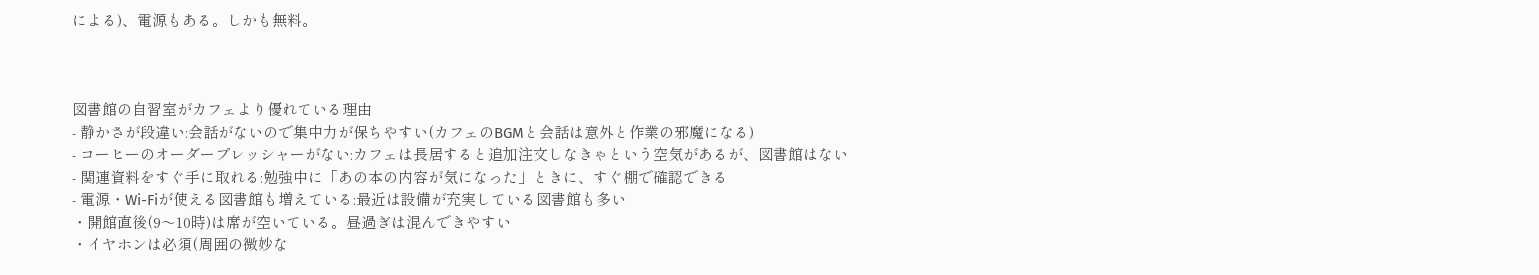による)、電源もある。しかも無料。



図書館の自習室がカフェより優れている理由
- 静かさが段違い:会話がないので集中力が保ちやすい(カフェのBGMと会話は意外と作業の邪魔になる)
- コーヒーのオーダープレッシャーがない:カフェは長居すると追加注文しなきゃという空気があるが、図書館はない
- 関連資料をすぐ手に取れる:勉強中に「あの本の内容が気になった」ときに、すぐ棚で確認できる
- 電源・Wi-Fiが使える図書館も増えている:最近は設備が充実している図書館も多い
・開館直後(9〜10時)は席が空いている。昼過ぎは混んできやすい
・イヤホンは必須(周囲の微妙な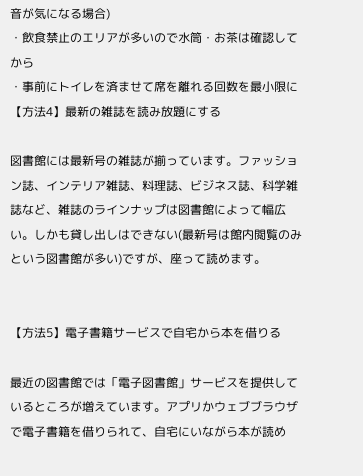音が気になる場合)
・飲食禁止のエリアが多いので水筒・お茶は確認してから
・事前にトイレを済ませて席を離れる回数を最小限に
【方法4】最新の雑誌を読み放題にする

図書館には最新号の雑誌が揃っています。ファッション誌、インテリア雑誌、料理誌、ビジネス誌、科学雑誌など、雑誌のラインナップは図書館によって幅広い。しかも貸し出しはできない(最新号は館内閲覧のみという図書館が多い)ですが、座って読めます。


【方法5】電子書籍サービスで自宅から本を借りる

最近の図書館では「電子図書館」サービスを提供しているところが増えています。アプリかウェブブラウザで電子書籍を借りられて、自宅にいながら本が読め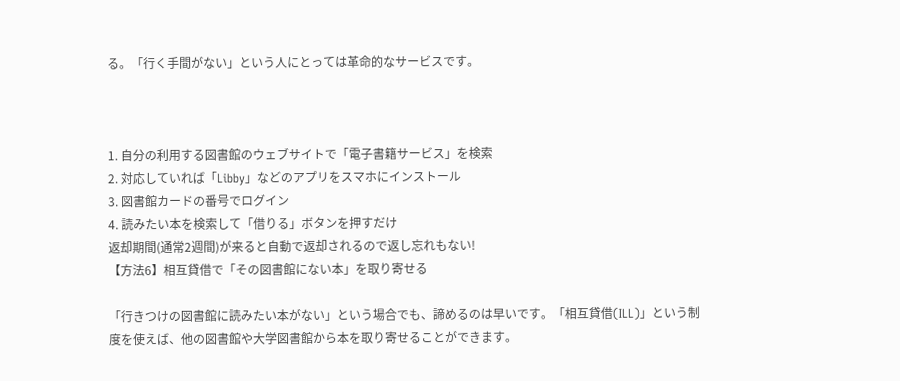る。「行く手間がない」という人にとっては革命的なサービスです。



1. 自分の利用する図書館のウェブサイトで「電子書籍サービス」を検索
2. 対応していれば「Libby」などのアプリをスマホにインストール
3. 図書館カードの番号でログイン
4. 読みたい本を検索して「借りる」ボタンを押すだけ
返却期間(通常2週間)が来ると自動で返却されるので返し忘れもない!
【方法6】相互貸借で「その図書館にない本」を取り寄せる

「行きつけの図書館に読みたい本がない」という場合でも、諦めるのは早いです。「相互貸借(ILL)」という制度を使えば、他の図書館や大学図書館から本を取り寄せることができます。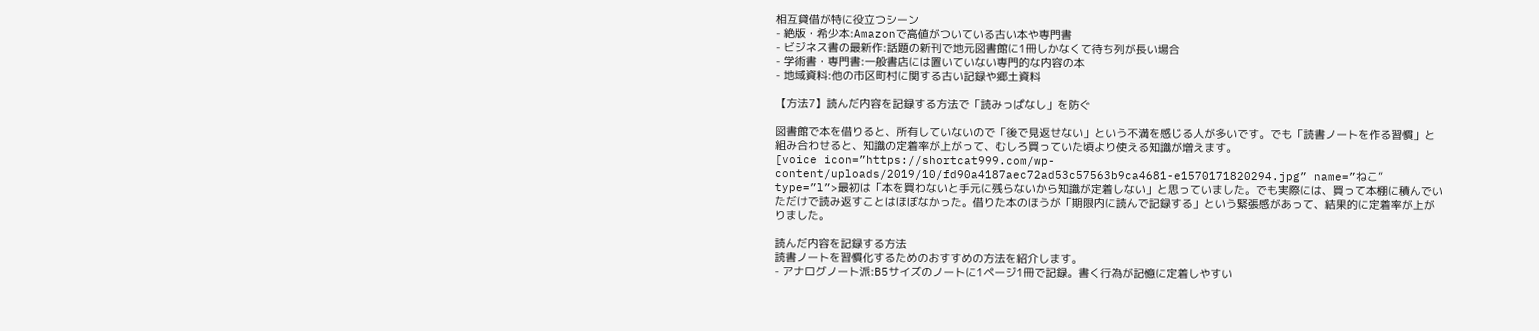相互貸借が特に役立つシーン
- 絶版・希少本:Amazonで高値がついている古い本や専門書
- ビジネス書の最新作:話題の新刊で地元図書館に1冊しかなくて待ち列が長い場合
- 学術書・専門書:一般書店には置いていない専門的な内容の本
- 地域資料:他の市区町村に関する古い記録や郷土資料

【方法7】読んだ内容を記録する方法で「読みっぱなし」を防ぐ

図書館で本を借りると、所有していないので「後で見返せない」という不満を感じる人が多いです。でも「読書ノートを作る習慣」と組み合わせると、知識の定着率が上がって、むしろ買っていた頃より使える知識が増えます。
[voice icon=”https://shortcat999.com/wp-content/uploads/2019/10/fd90a4187aec72ad53c57563b9ca4681-e1570171820294.jpg” name=”ねこ” type=”l”>最初は「本を買わないと手元に残らないから知識が定着しない」と思っていました。でも実際には、買って本棚に積んでいただけで読み返すことはほぼなかった。借りた本のほうが「期限内に読んで記録する」という緊張感があって、結果的に定着率が上がりました。

読んだ内容を記録する方法
読書ノートを習慣化するためのおすすめの方法を紹介します。
- アナログノート派:B5サイズのノートに1ページ1冊で記録。書く行為が記憶に定着しやすい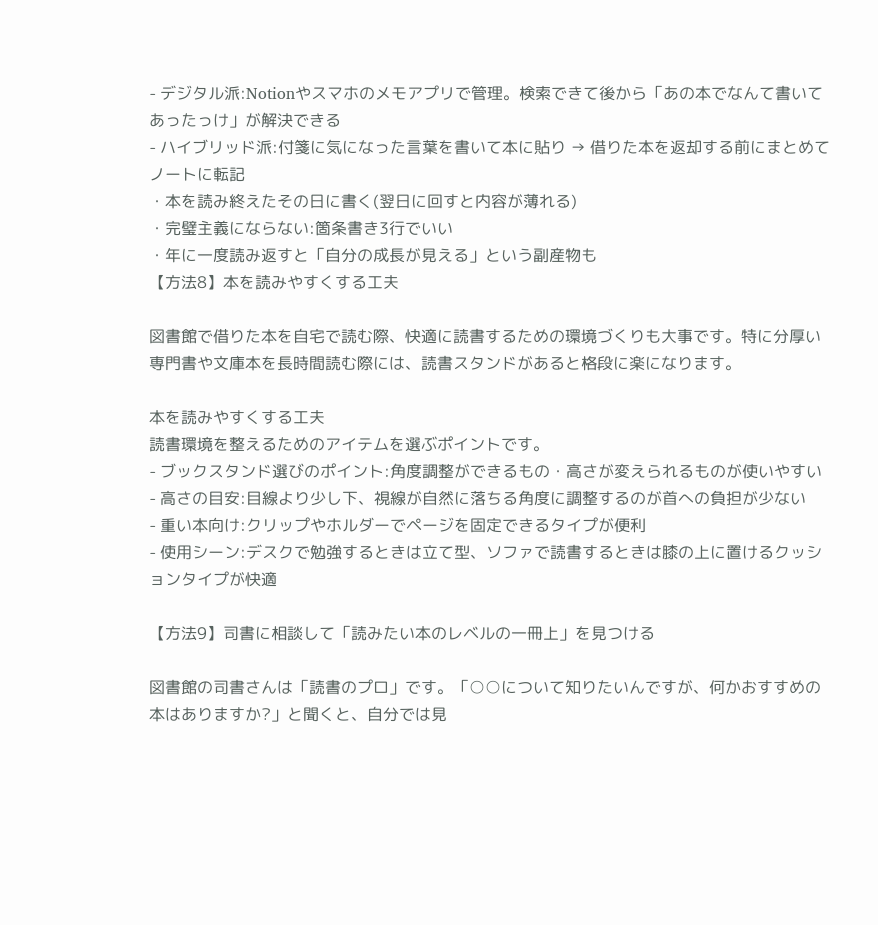- デジタル派:Notionやスマホのメモアプリで管理。検索できて後から「あの本でなんて書いてあったっけ」が解決できる
- ハイブリッド派:付箋に気になった言葉を書いて本に貼り → 借りた本を返却する前にまとめてノートに転記
・本を読み終えたその日に書く(翌日に回すと内容が薄れる)
・完璧主義にならない:箇条書き3行でいい
・年に一度読み返すと「自分の成長が見える」という副産物も
【方法8】本を読みやすくする工夫

図書館で借りた本を自宅で読む際、快適に読書するための環境づくりも大事です。特に分厚い専門書や文庫本を長時間読む際には、読書スタンドがあると格段に楽になります。

本を読みやすくする工夫
読書環境を整えるためのアイテムを選ぶポイントです。
- ブックスタンド選びのポイント:角度調整ができるもの・高さが変えられるものが使いやすい
- 高さの目安:目線より少し下、視線が自然に落ちる角度に調整するのが首への負担が少ない
- 重い本向け:クリップやホルダーでページを固定できるタイプが便利
- 使用シーン:デスクで勉強するときは立て型、ソファで読書するときは膝の上に置けるクッションタイプが快適

【方法9】司書に相談して「読みたい本のレベルの一冊上」を見つける

図書館の司書さんは「読書のプロ」です。「○○について知りたいんですが、何かおすすめの本はありますか?」と聞くと、自分では見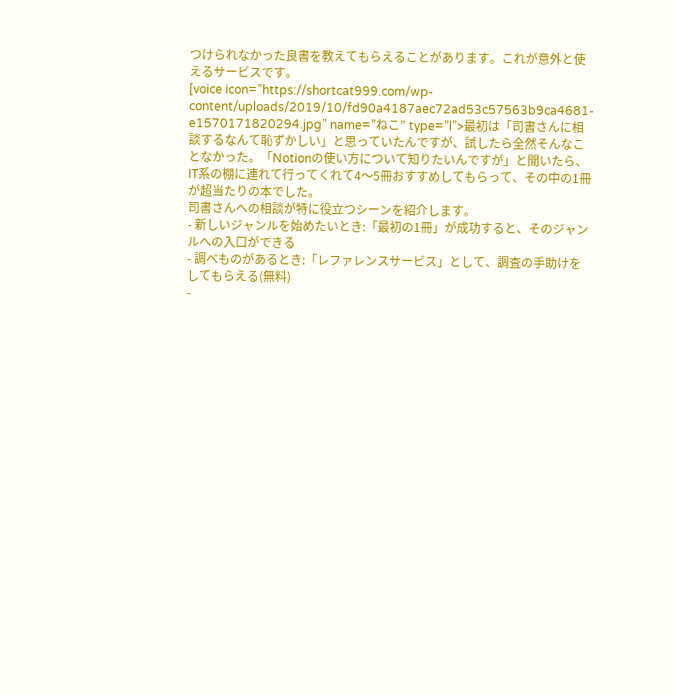つけられなかった良書を教えてもらえることがあります。これが意外と使えるサービスです。
[voice icon=”https://shortcat999.com/wp-content/uploads/2019/10/fd90a4187aec72ad53c57563b9ca4681-e1570171820294.jpg” name=”ねこ” type=”l”>最初は「司書さんに相談するなんて恥ずかしい」と思っていたんですが、試したら全然そんなことなかった。「Notionの使い方について知りたいんですが」と聞いたら、IT系の棚に連れて行ってくれて4〜5冊おすすめしてもらって、その中の1冊が超当たりの本でした。
司書さんへの相談が特に役立つシーンを紹介します。
- 新しいジャンルを始めたいとき:「最初の1冊」が成功すると、そのジャンルへの入口ができる
- 調べものがあるとき:「レファレンスサービス」として、調査の手助けをしてもらえる(無料)
-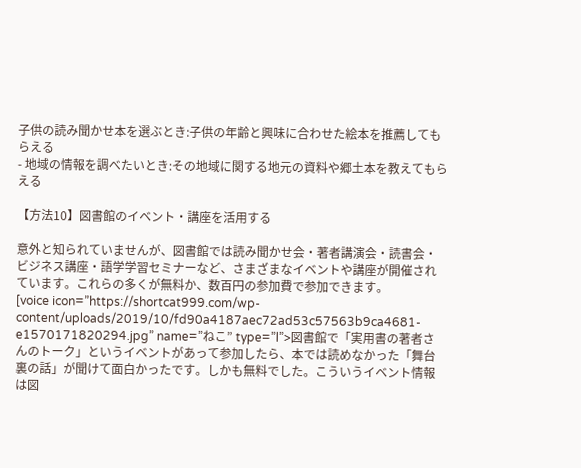子供の読み聞かせ本を選ぶとき:子供の年齢と興味に合わせた絵本を推薦してもらえる
- 地域の情報を調べたいとき:その地域に関する地元の資料や郷土本を教えてもらえる

【方法10】図書館のイベント・講座を活用する

意外と知られていませんが、図書館では読み聞かせ会・著者講演会・読書会・ビジネス講座・語学学習セミナーなど、さまざまなイベントや講座が開催されています。これらの多くが無料か、数百円の参加費で参加できます。
[voice icon=”https://shortcat999.com/wp-content/uploads/2019/10/fd90a4187aec72ad53c57563b9ca4681-e1570171820294.jpg” name=”ねこ” type=”l”>図書館で「実用書の著者さんのトーク」というイベントがあって参加したら、本では読めなかった「舞台裏の話」が聞けて面白かったです。しかも無料でした。こういうイベント情報は図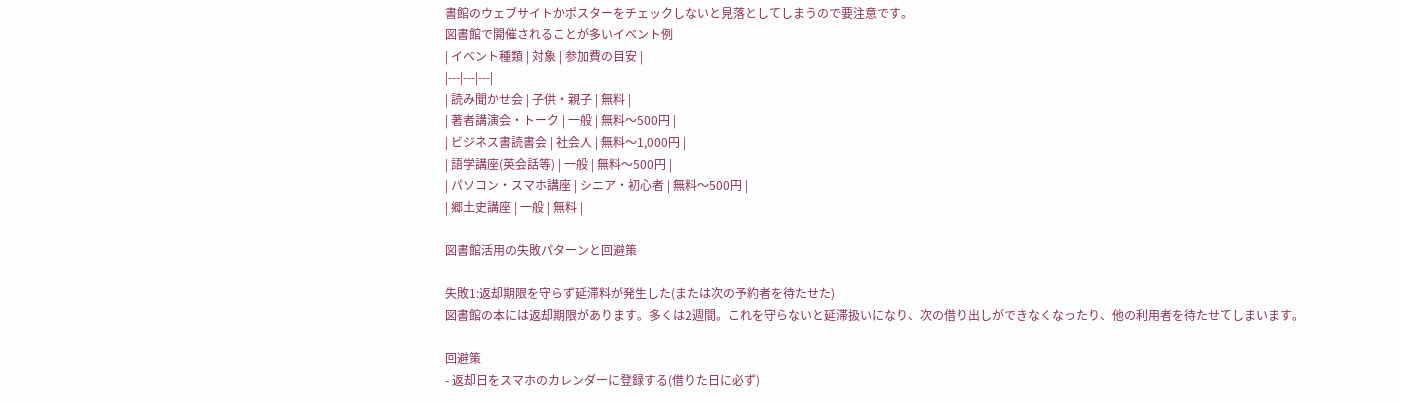書館のウェブサイトかポスターをチェックしないと見落としてしまうので要注意です。
図書館で開催されることが多いイベント例
| イベント種類 | 対象 | 参加費の目安 |
|---|---|---|
| 読み聞かせ会 | 子供・親子 | 無料 |
| 著者講演会・トーク | 一般 | 無料〜500円 |
| ビジネス書読書会 | 社会人 | 無料〜1,000円 |
| 語学講座(英会話等) | 一般 | 無料〜500円 |
| パソコン・スマホ講座 | シニア・初心者 | 無料〜500円 |
| 郷土史講座 | 一般 | 無料 |

図書館活用の失敗パターンと回避策

失敗1:返却期限を守らず延滞料が発生した(または次の予約者を待たせた)
図書館の本には返却期限があります。多くは2週間。これを守らないと延滞扱いになり、次の借り出しができなくなったり、他の利用者を待たせてしまいます。

回避策
- 返却日をスマホのカレンダーに登録する(借りた日に必ず)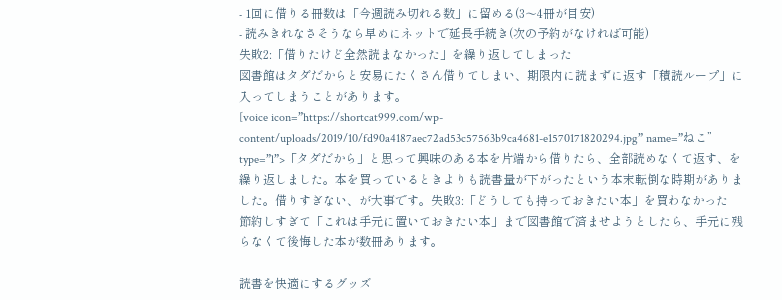- 1回に借りる冊数は「今週読み切れる数」に留める(3〜4冊が目安)
- 読みきれなさそうなら早めにネットで延長手続き(次の予約がなければ可能)
失敗2:「借りたけど全然読まなかった」を繰り返してしまった
図書館はタダだからと安易にたくさん借りてしまい、期限内に読まずに返す「積読ループ」に入ってしまうことがあります。
[voice icon=”https://shortcat999.com/wp-content/uploads/2019/10/fd90a4187aec72ad53c57563b9ca4681-e1570171820294.jpg” name=”ねこ” type=”l”>「タダだから」と思って興味のある本を片端から借りたら、全部読めなくて返す、を繰り返しました。本を買っているときよりも読書量が下がったという本末転倒な時期がありました。借りすぎない、が大事です。失敗3:「どうしても持っておきたい本」を買わなかった
節約しすぎて「これは手元に置いておきたい本」まで図書館で済ませようとしたら、手元に残らなくて後悔した本が数冊あります。

読書を快適にするグッズ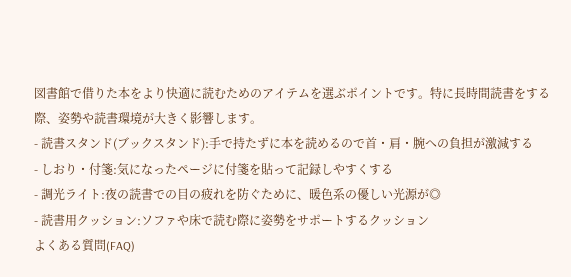図書館で借りた本をより快適に読むためのアイテムを選ぶポイントです。特に長時間読書をする際、姿勢や読書環境が大きく影響します。
- 読書スタンド(ブックスタンド):手で持たずに本を読めるので首・肩・腕への負担が激減する
- しおり・付箋:気になったページに付箋を貼って記録しやすくする
- 調光ライト:夜の読書での目の疲れを防ぐために、暖色系の優しい光源が◎
- 読書用クッション:ソファや床で読む際に姿勢をサポートするクッション
よくある質問(FAQ)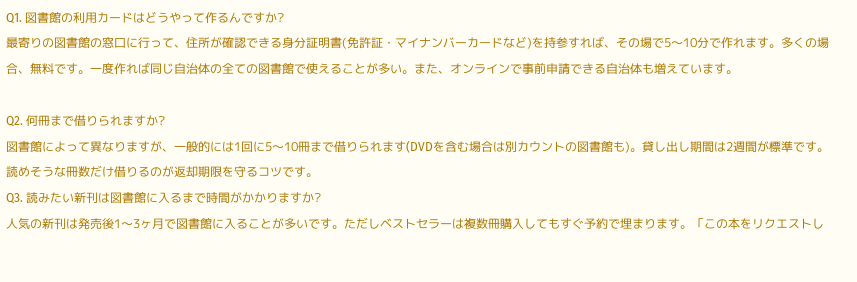Q1. 図書館の利用カードはどうやって作るんですか?
最寄りの図書館の窓口に行って、住所が確認できる身分証明書(免許証・マイナンバーカードなど)を持参すれば、その場で5〜10分で作れます。多くの場合、無料です。一度作れば同じ自治体の全ての図書館で使えることが多い。また、オンラインで事前申請できる自治体も増えています。

Q2. 何冊まで借りられますか?
図書館によって異なりますが、一般的には1回に5〜10冊まで借りられます(DVDを含む場合は別カウントの図書館も)。貸し出し期間は2週間が標準です。読めそうな冊数だけ借りるのが返却期限を守るコツです。
Q3. 読みたい新刊は図書館に入るまで時間がかかりますか?
人気の新刊は発売後1〜3ヶ月で図書館に入ることが多いです。ただしベストセラーは複数冊購入してもすぐ予約で埋まります。「この本をリクエストし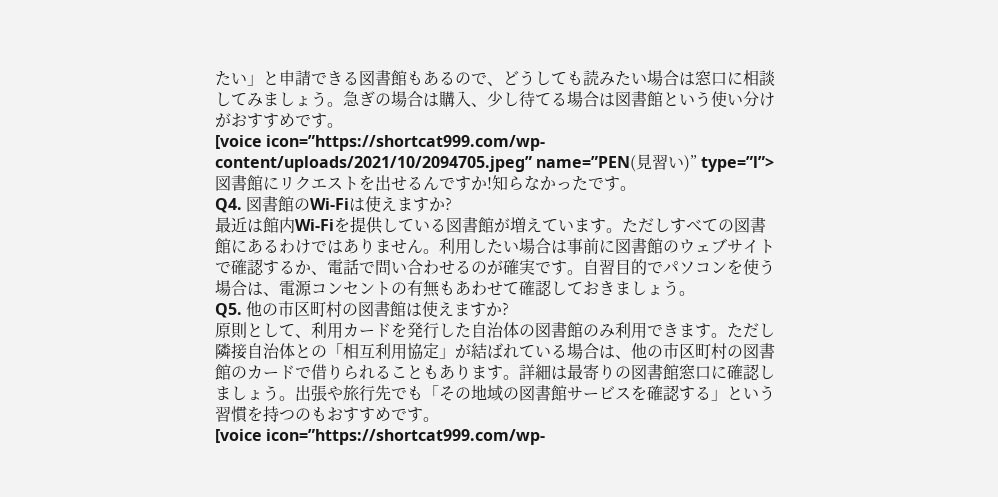たい」と申請できる図書館もあるので、どうしても読みたい場合は窓口に相談してみましょう。急ぎの場合は購入、少し待てる場合は図書館という使い分けがおすすめです。
[voice icon=”https://shortcat999.com/wp-content/uploads/2021/10/2094705.jpeg” name=”PEN(見習い)” type=”l”>図書館にリクエストを出せるんですか!知らなかったです。
Q4. 図書館のWi-Fiは使えますか?
最近は館内Wi-Fiを提供している図書館が増えています。ただしすべての図書館にあるわけではありません。利用したい場合は事前に図書館のウェブサイトで確認するか、電話で問い合わせるのが確実です。自習目的でパソコンを使う場合は、電源コンセントの有無もあわせて確認しておきましょう。
Q5. 他の市区町村の図書館は使えますか?
原則として、利用カードを発行した自治体の図書館のみ利用できます。ただし隣接自治体との「相互利用協定」が結ばれている場合は、他の市区町村の図書館のカードで借りられることもあります。詳細は最寄りの図書館窓口に確認しましょう。出張や旅行先でも「その地域の図書館サービスを確認する」という習慣を持つのもおすすめです。
[voice icon=”https://shortcat999.com/wp-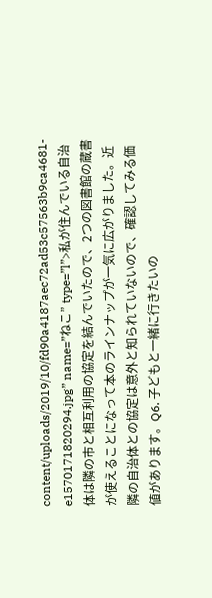content/uploads/2019/10/fd90a4187aec72ad53c57563b9ca4681-e1570171820294.jpg” name=”ねこ” type=”l”>私が住んでいる自治体は隣の市と相互利用の協定を結んでいたので、2つの図書館の蔵書が使えることになって本のラインナップが一気に広がりました。近隣の自治体との協定は意外と知られていないので、確認してみる価値があります。Q6. 子どもと一緒に行きたいの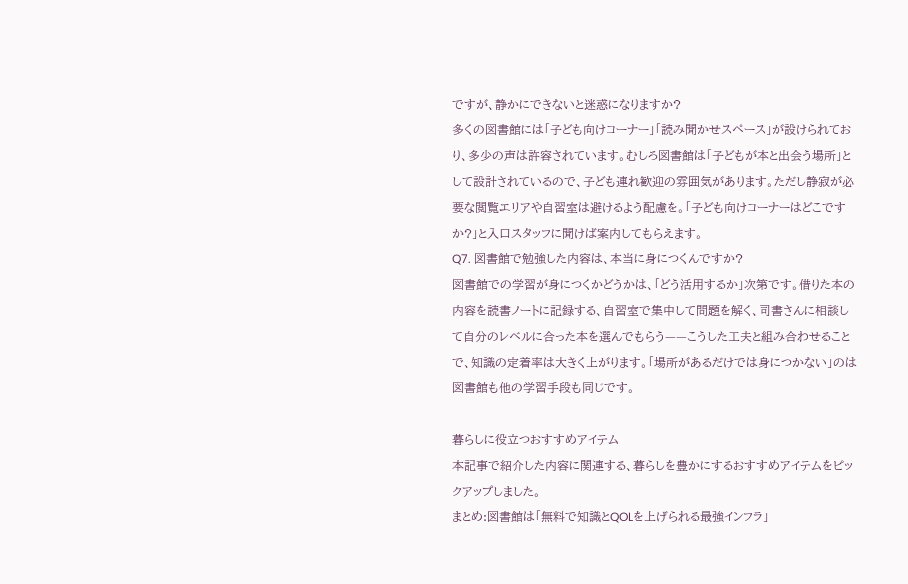ですが、静かにできないと迷惑になりますか?
多くの図書館には「子ども向けコーナー」「読み聞かせスペース」が設けられており、多少の声は許容されています。むしろ図書館は「子どもが本と出会う場所」として設計されているので、子ども連れ歓迎の雰囲気があります。ただし静寂が必要な閲覧エリアや自習室は避けるよう配慮を。「子ども向けコーナーはどこですか?」と入口スタッフに聞けば案内してもらえます。
Q7. 図書館で勉強した内容は、本当に身につくんですか?
図書館での学習が身につくかどうかは、「どう活用するか」次第です。借りた本の内容を読書ノートに記録する、自習室で集中して問題を解く、司書さんに相談して自分のレベルに合った本を選んでもらう——こうした工夫と組み合わせることで、知識の定着率は大きく上がります。「場所があるだけでは身につかない」のは図書館も他の学習手段も同じです。

暮らしに役立つおすすめアイテム
本記事で紹介した内容に関連する、暮らしを豊かにするおすすめアイテムをピックアップしました。
まとめ:図書館は「無料で知識とQOLを上げられる最強インフラ」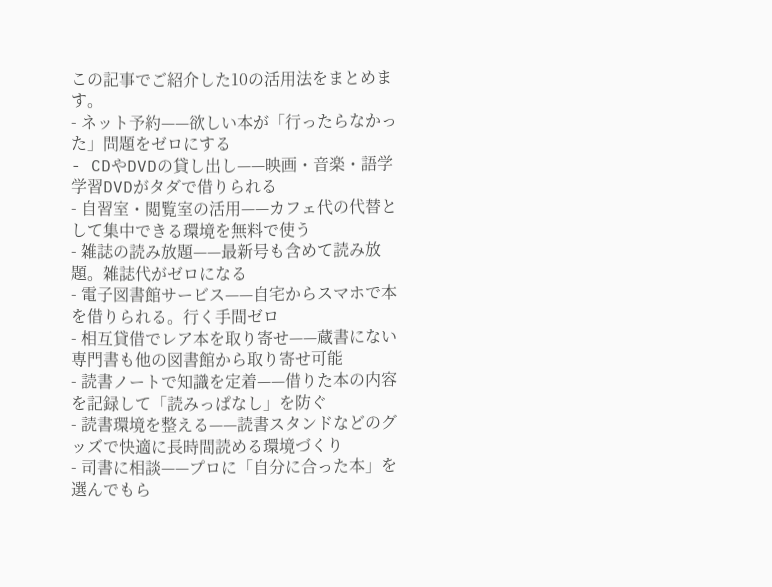この記事でご紹介した10の活用法をまとめます。
- ネット予約——欲しい本が「行ったらなかった」問題をゼロにする
- CDやDVDの貸し出し——映画・音楽・語学学習DVDがタダで借りられる
- 自習室・閲覧室の活用——カフェ代の代替として集中できる環境を無料で使う
- 雑誌の読み放題——最新号も含めて読み放題。雑誌代がゼロになる
- 電子図書館サービス——自宅からスマホで本を借りられる。行く手間ゼロ
- 相互貸借でレア本を取り寄せ——蔵書にない専門書も他の図書館から取り寄せ可能
- 読書ノートで知識を定着——借りた本の内容を記録して「読みっぱなし」を防ぐ
- 読書環境を整える——読書スタンドなどのグッズで快適に長時間読める環境づくり
- 司書に相談——プロに「自分に合った本」を選んでもら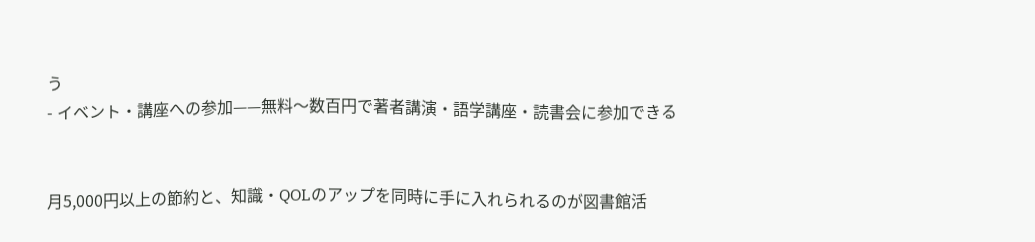う
- イベント・講座への参加——無料〜数百円で著者講演・語学講座・読書会に参加できる


月5,000円以上の節約と、知識・QOLのアップを同時に手に入れられるのが図書館活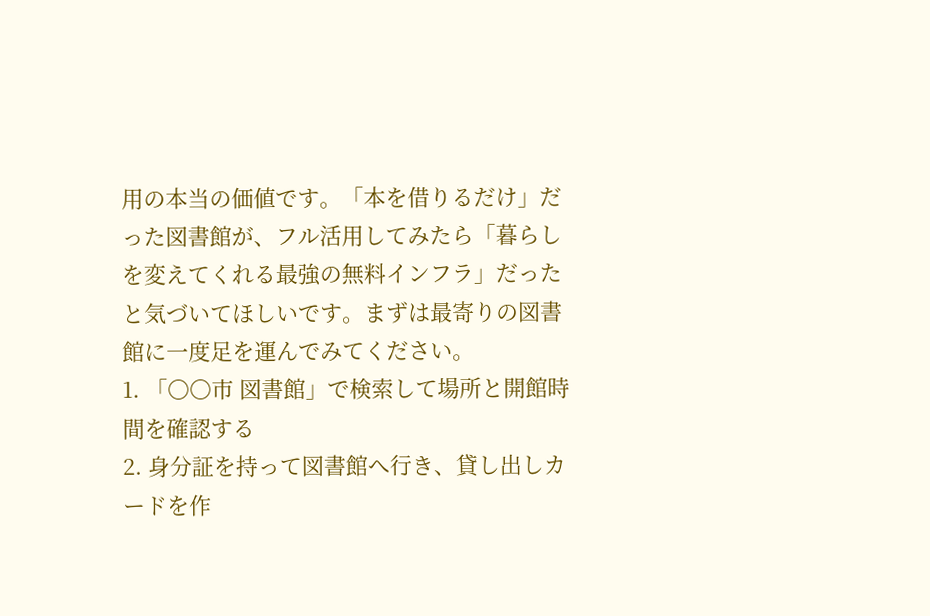用の本当の価値です。「本を借りるだけ」だった図書館が、フル活用してみたら「暮らしを変えてくれる最強の無料インフラ」だったと気づいてほしいです。まずは最寄りの図書館に一度足を運んでみてください。
1. 「〇〇市 図書館」で検索して場所と開館時間を確認する
2. 身分証を持って図書館へ行き、貸し出しカードを作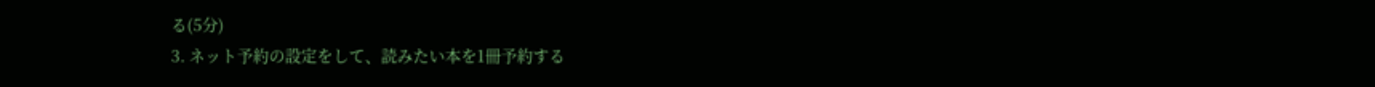る(5分)
3. ネット予約の設定をして、読みたい本を1冊予約する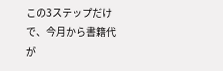この3ステップだけで、今月から書籍代が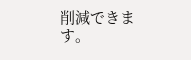削減できます。